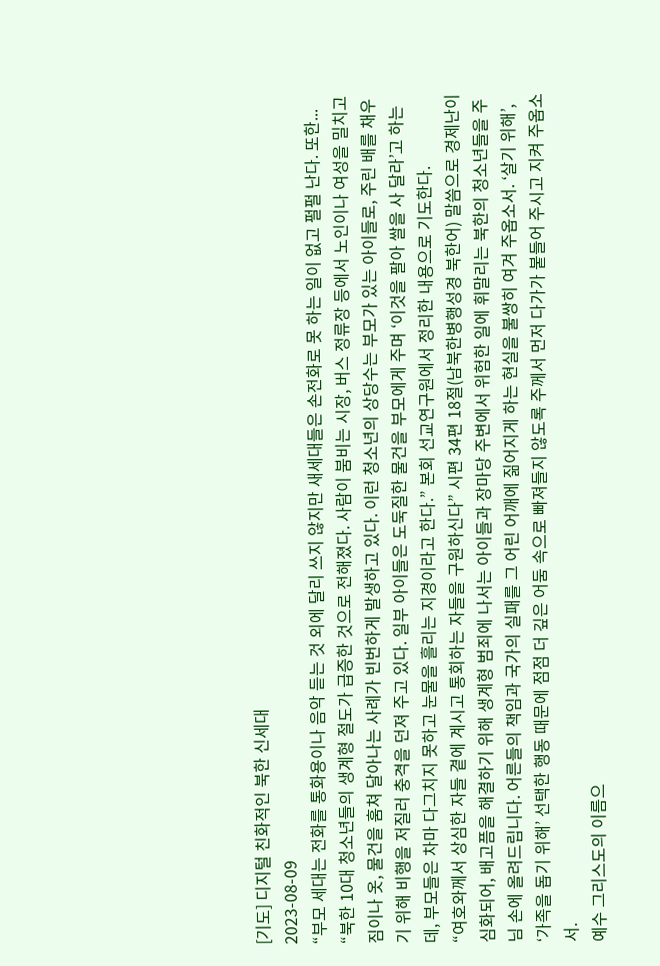[기도] 디지털 친화적인 북한 신세대
2023-08-09
“부모 세대는 전화를 통화용이나 음악 듣는 것 외에 달리 쓰지 않지만 새세대들은 손전화로 못 하는 일이 없고 펄펄 난다. 또한...
“북한 10대 청소년들의 생계형 절도가 급증한 것으로 전해졌다. 사람이 붐비는 시장, 버스 정류장 등에서 노인이나 여성을 밀치고 짐이나 옷, 물건을 훔쳐 달아나는 사례가 빈번하게 발생하고 있다. 이런 청소년의 상당수는 부모가 있는 아이들로, 주린 배를 채우기 위해 비행을 저질러 충격을 던져 주고 있다. 일부 아이들은 도둑질한 물건을 부모에게 주며 ‘이것을 팔아 쌀을 사 달라’고 하는데, 부모들은 차마 다그치지 못하고 눈물을 흘리는 지경이라고 한다.” 본회 선교연구원에서 정리한 내용으로 기도한다.
“여호와께서 상심한 자들 곁에 계시고 통회하는 자들을 구원하신다” 시편 34편 18절(남북한병행성경 북한어) 말씀으로 경제난이 심화되어, 배고픔을 해결하기 위해 생계형 범죄에 나서는 아이들과 장마당 주변에서 위험한 일에 휘말리는 북한의 청소년들을 주님 손에 올려드립니다. 어른들의 책임과 국가의 실패를 그 어린 어깨에 짊어지게 하는 현실을 불쌍히 여겨 주옵소서. ‘살기 위해’, ‘가족을 돕기 위해’ 선택한 행동 때문에 점점 더 깊은 어둠 속으로 빠져들지 않도록 주께서 먼저 다가가 붙들어 주시고 지켜 주옵소서.
예수 그리스도의 이름으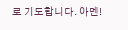로 기도합니다. 아멘!